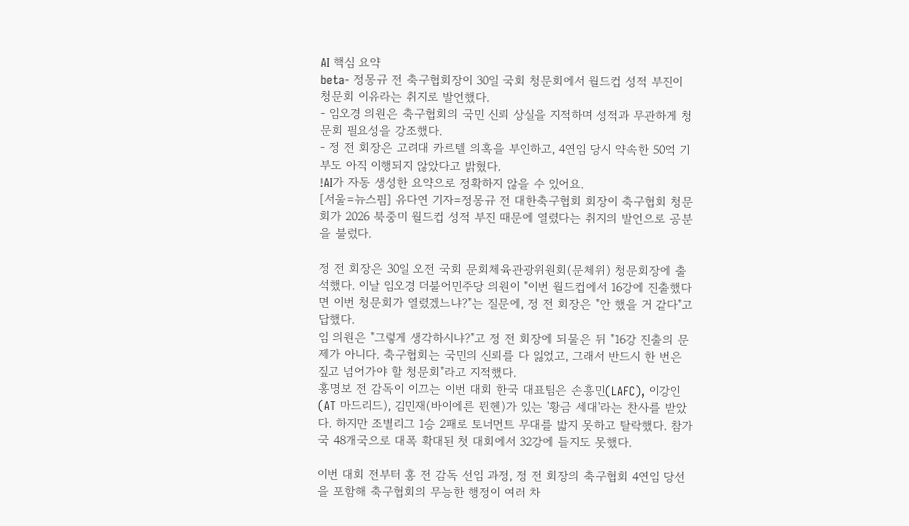AI 핵심 요약
beta- 정몽규 전 축구협회장이 30일 국회 청문회에서 월드컵 성적 부진이 청문회 이유라는 취지로 발언했다.
- 임오경 의원은 축구협회의 국민 신뢰 상실을 지적하며 성적과 무관하게 청문회 필요성을 강조했다.
- 정 전 회장은 고려대 카르텔 의혹을 부인하고, 4연임 당시 약속한 50억 기부도 아직 이행되지 않았다고 밝혔다.
!AI가 자동 생성한 요약으로 정확하지 않을 수 있어요.
[서울=뉴스핌] 유다연 기자=정몽규 전 대한축구협회 회장이 축구협회 청문회가 2026 북중미 월드컵 성적 부진 때문에 열렸다는 취지의 발언으로 공분을 불렀다.

정 전 회장은 30일 오전 국회 문회체육관광위원회(문체위) 청문회장에 출석했다. 이날 임오경 더불어민주당 의원이 "이번 월드컵에서 16강에 진출했다면 이번 청문회가 열렸겠느냐?"는 질문에, 정 전 회장은 "안 했을 거 같다"고 답했다.
임 의원은 "그렇게 생각하시냐?"고 정 전 회장에 되물은 뒤 "16강 진출의 문제가 아니다. 축구협회는 국민의 신뢰를 다 잃었고, 그래서 반드시 한 번은 짚고 넘어가야 할 청문회"라고 지적했다.
홍명보 전 감독이 이끄는 이번 대회 한국 대표팀은 손흥민(LAFC), 이강인(AT 마드리드), 김민재(바이에른 뮌헨)가 있는 '황금 세대'라는 찬사를 받았다. 하지만 조별리그 1승 2패로 토너먼트 무대를 밟지 못하고 탈락했다. 참가국 48개국으로 대폭 확대된 첫 대회에서 32강에 들지도 못했다.

이번 대회 전부터 홍 전 감독 선임 과정, 정 전 회장의 축구협회 4연임 당선을 포함해 축구협회의 무능한 행정이 여러 차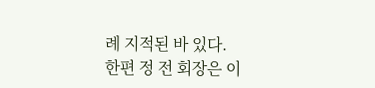례 지적된 바 있다.
한편 정 전 회장은 이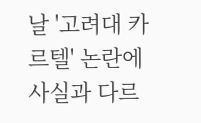날 '고려대 카르텔' 논란에 사실과 다르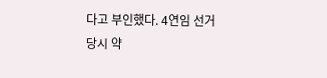다고 부인했다. 4연임 선거 당시 약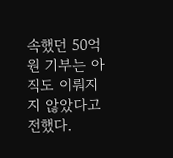속했던 50억 원 기부는 아직도 이뤄지지 않았다고 전했다.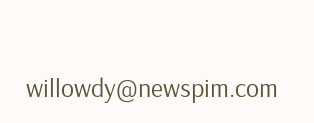willowdy@newspim.com